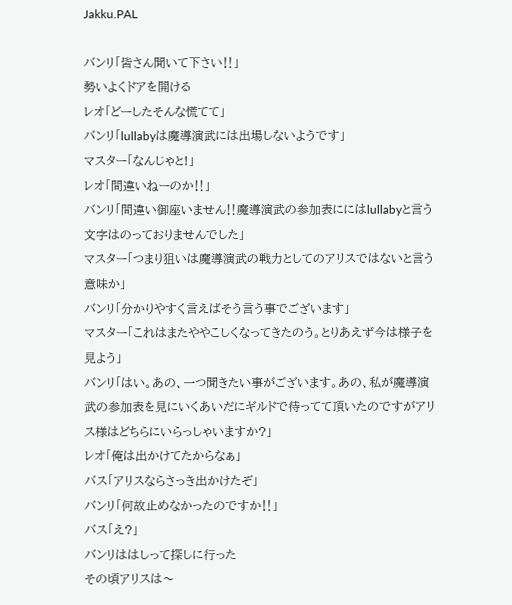Jakku.PAL

バンリ「皆さん聞いて下さい‼」
勢いよくドアを開ける
レオ「どーしたそんな慌てて」
バンリ「lullabyは魔導演武には出場しないようです」
マスター「なんじゃと!」
レオ「間違いねーのか‼」
バンリ「間違い御座いません‼魔導演武の参加表ににはlullabyと言う文字はのっておりませんでした」
マスター「つまり狙いは魔導演武の戦力としてのアリスではないと言う意味か」
バンリ「分かりやすく言えばそう言う事でございます」
マスター「これはまたややこしくなってきたのう。とりあえず今は様子を見よう」
バンリ「はい。あの、一つ聞きたい事がございます。あの、私が魔導演武の参加表を見にいくあいだにギルドで待ってて頂いたのですがアリス様はどちらにいらっしゃいますか?」
レオ「俺は出かけてたからなぁ」
バス「アリスならさっき出かけたぞ」
バンリ「何故止めなかったのですか‼」
バス「え?」
バンリははしって探しに行った
その頃アリスは〜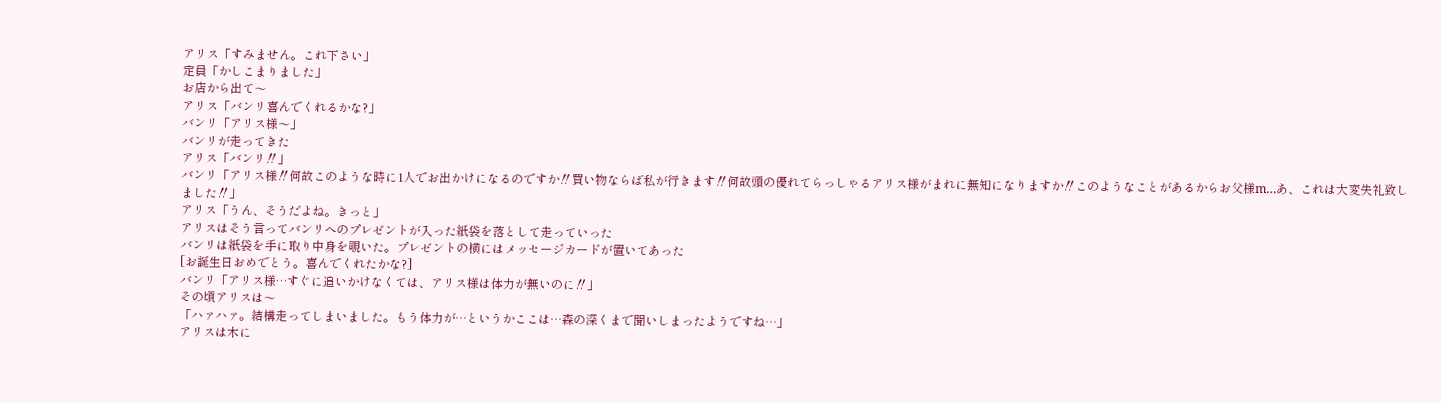アリス「すみません。これ下さい」
定員「かしこまりました」
お店から出て〜
アリス「バンリ喜んでくれるかな?」
バンリ「アリス様〜」
バンリが走ってきた
アリス「バンリ‼」
バンリ「アリス様‼何故このような時に1人でお出かけになるのですか‼買い物ならば私が行きます‼何故頭の優れてらっしゃるアリス様がまれに無知になりますか‼このようなことがあるからお父様m…あ、これは大変失礼致しました‼」
アリス「うん、そうだよね。きっと」
アリスはそう言ってバンリへのプレゼントが入った紙袋を落として走っていった
バンリは紙袋を手に取り中身を覗いた。プレゼントの横にはメッセージカードが置いてあった
[お誕生日おめでとう。喜んでくれたかな?]
バンリ「アリス様…すぐに追いかけなくては、アリス様は体力が無いのに‼」
その頃アリスは〜
「ハァハァ。結構走ってしまいました。もう体力が…というかここは…森の深くまで聞いしまったようですね…」
アリスは木に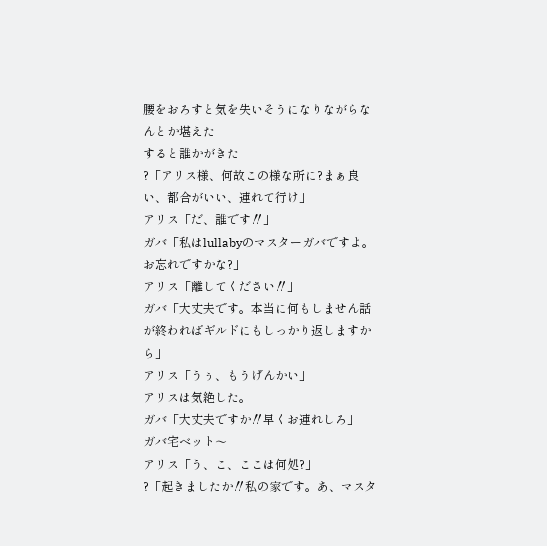腰をおろすと気を失いそうになりながらなんとか堪えた
すると誰かがきた
?「アリス様、何故この様な所に?まぁ良い、都合がいい、連れて行け」
アリス「だ、誰です‼」
ガバ「私はlullabyのマスターガバですよ。お忘れですかな?」
アリス「離してください‼」
ガバ「大丈夫です。本当に何もしません話が終わればギルドにもしっかり返しますから」
アリス「うぅ、もうげんかい」
アリスは気絶した。
ガバ「大丈夫ですか‼早くお連れしろ」
ガバ宅ベット〜
アリス「う、こ、ここは何処?」
?「起きましたか‼私の家です。あ、マスタ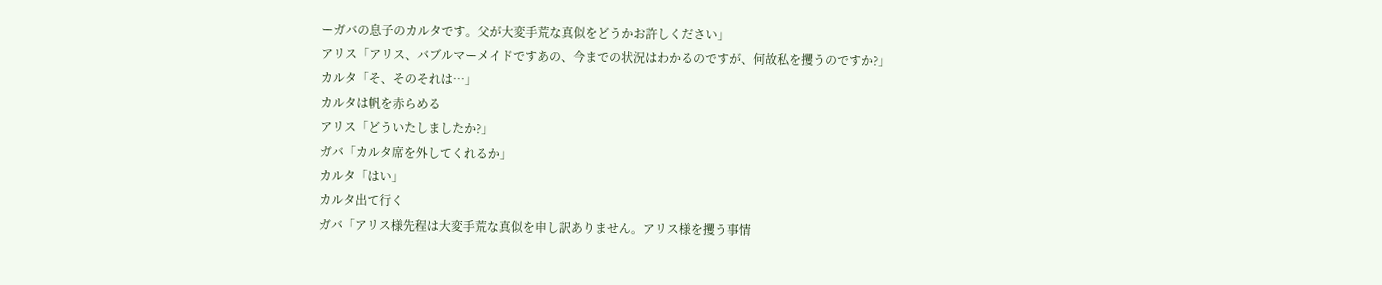ーガバの息子のカルタです。父が大変手荒な真似をどうかお許しください」
アリス「アリス、バブルマーメイドですあの、今までの状況はわかるのですが、何故私を攫うのですか?」
カルタ「そ、そのそれは…」
カルタは帆を赤らめる
アリス「どういたしましたか?」
ガバ「カルタ席を外してくれるか」
カルタ「はい」
カルタ出て行く
ガバ「アリス様先程は大変手荒な真似を申し訳ありません。アリス様を攫う事情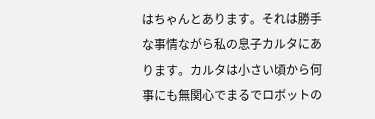はちゃんとあります。それは勝手な事情ながら私の息子カルタにあります。カルタは小さい頃から何事にも無関心でまるでロボットの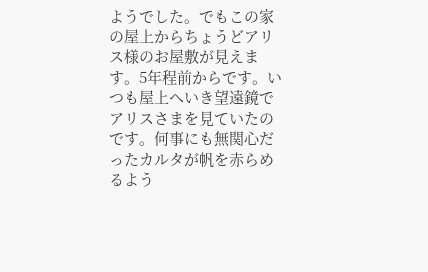ようでした。でもこの家の屋上からちょうどアリス様のお屋敷が見えます。5年程前からです。いつも屋上へいき望遠鏡でアリスさまを見ていたのです。何事にも無関心だったカルタが帆を赤らめるよう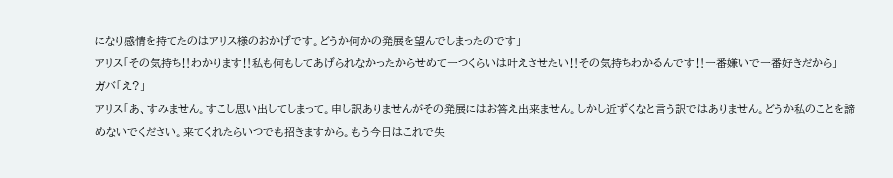になり感情を持てたのはアリス様のおかげです。どうか何かの発展を望んでしまったのです」
アリス「その気持ち‼わかります‼私も何もしてあげられなかったからせめて一つくらいは叶えさせたい‼その気持ちわかるんです‼一番嫌いで一番好きだから」
ガバ「え?」
アリス「あ、すみません。すこし思い出してしまって。申し訳ありませんがその発展にはお答え出来ません。しかし近ずくなと言う訳ではありません。どうか私のことを諦めないでください。来てくれたらいつでも招きますから。もう今日はこれで失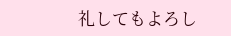礼してもよろし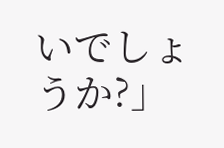いでしょうか?」